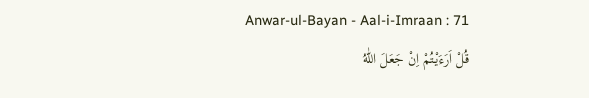Anwar-ul-Bayan - Aal-i-Imraan : 71
قُلْ اَرَءَیْتُمْ اِنْ جَعَلَ اللّٰهُ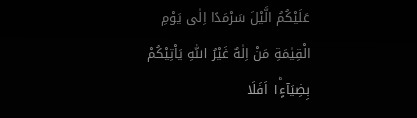عَلَیْكُمُ الَّیْلَ سَرْمَدًا اِلٰى یَوْمِ الْقِیٰمَةِ مَنْ اِلٰهٌ غَیْرُ اللّٰهِ یَاْتِیْكُمْ بِضِیَآءٍ١ؕ اَفَلَا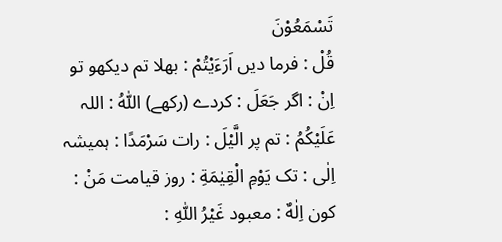تَسْمَعُوْنَ
قُلْ : فرما دیں اَرَءَيْتُمْ : بھلا تم دیکھو تو اِنْ : اگر جَعَلَ : کردے (رکھے) اللّٰهُ : اللہ عَلَيْكُمُ : تم پر الَّيْلَ : رات سَرْمَدًا : ہمیشہ اِلٰى : تک يَوْمِ الْقِيٰمَةِ : روز قیامت مَنْ : کون اِلٰهٌ : معبود غَيْرُ اللّٰهِ :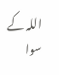اللہ کے سوا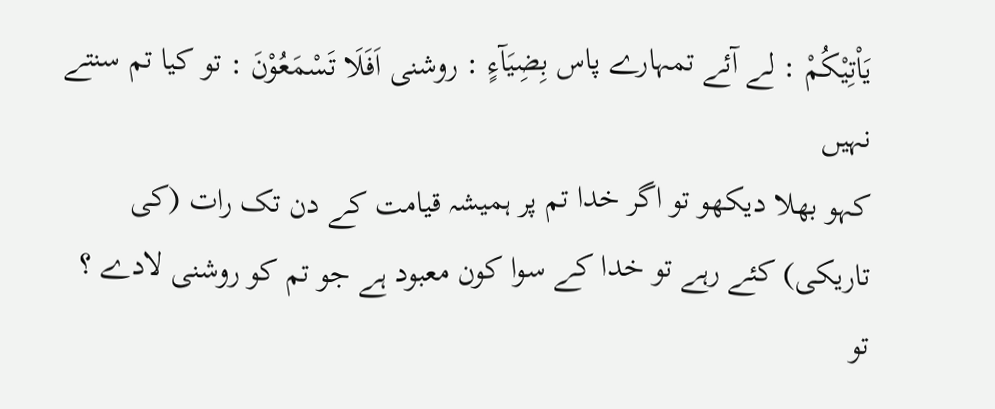يَاْتِيْكُمْ : لے آئے تمہارے پاس بِضِيَآءٍ : روشنی اَفَلَا تَسْمَعُوْنَ : تو کیا تم سنتے نہیں
کہو بھلا دیکھو تو اگر خدا تم پر ہمیشہ قیامت کے دن تک رات (کی تاریکی) کئے رہے تو خدا کے سوا کون معبود ہے جو تم کو روشنی لادے ؟ تو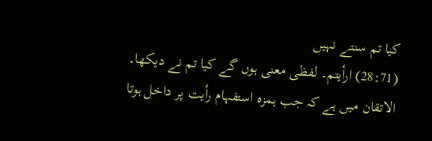کیا تم سنتے نہیں
(28:71) ارأیتم۔ لفظی معنی ہوں گے کیا تم نے دیکھا۔ الاتقان میں ہے کہ جب ہمزہ استفہام رأیت پر داخل ہوتا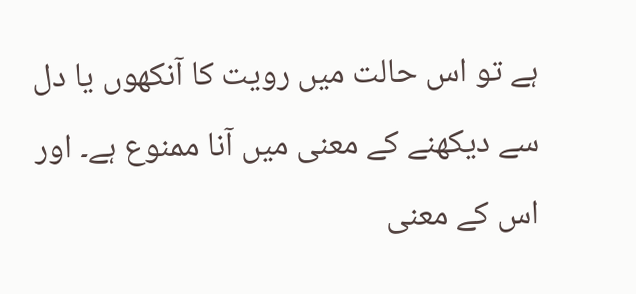ہے تو اس حالت میں رویت کا آنکھوں یا دل سے دیکھنے کے معنی میں آنا ممنوع ہے۔ اور اس کے معنی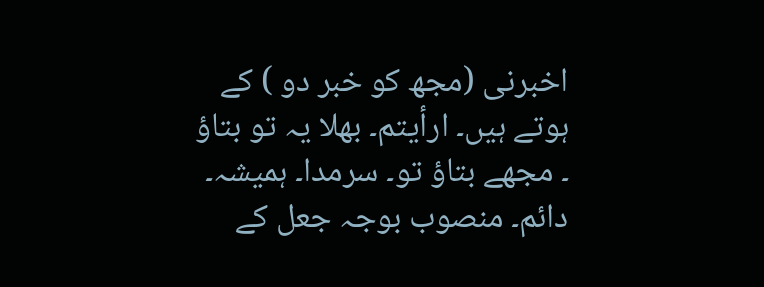اخبرنی (مجھ کو خبر دو ) کے ہوتے ہیں۔ ارأیتم۔ بھلا یہ تو بتاؤ ۔ مجھے بتاؤ تو۔ سرمدا۔ ہمیشہ۔ دائم۔ منصوب بوجہ جعل کے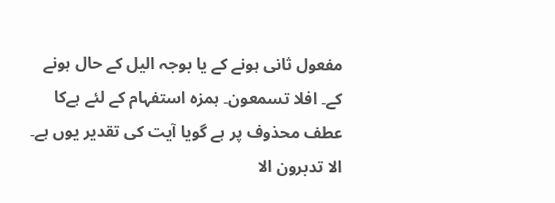مفعول ثانی ہونے کے یا بوجہ الیل کے حال ہونے کے۔ افلا تسمعون۔ ہمزہ استفہام کے لئے ہےکا عطف محذوف پر ہے گویا آیت کی تقدیر یوں ہے۔ الا تدبرون الا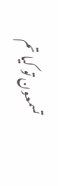تسمعون تو کیا تم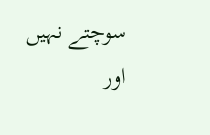سوچتے نہیں اور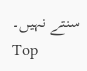سنتے نہیں۔
Top